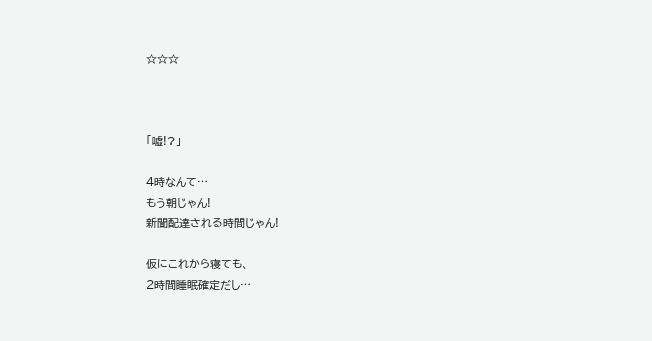☆☆☆



「嘘!?」

4時なんて…
もう朝じゃん!
新聞配達される時間じゃん!

仮にこれから寝ても、
2時間睡眠確定だし…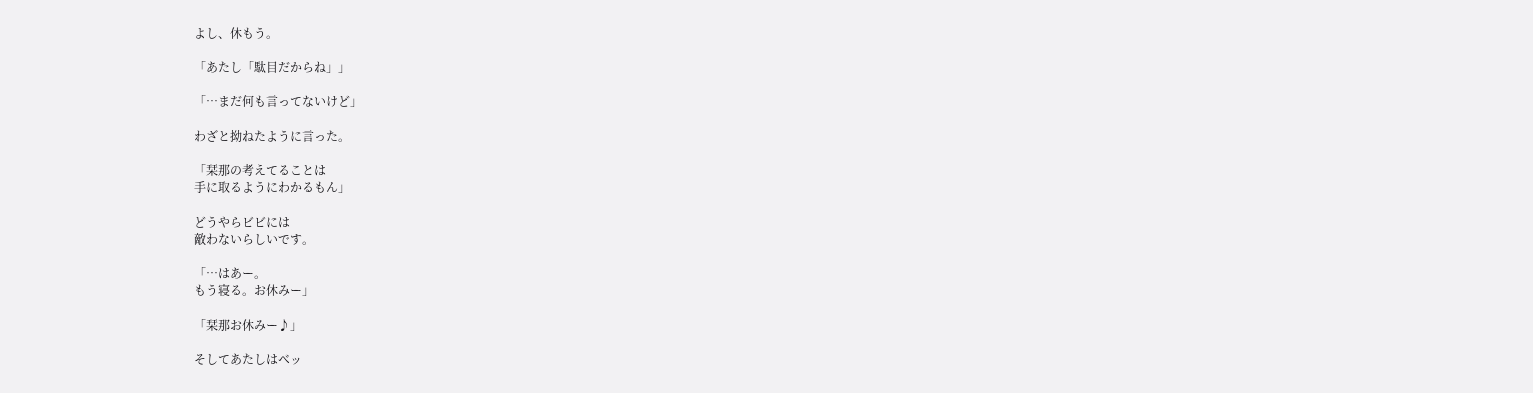よし、休もう。

「あたし「駄目だからね」」

「…まだ何も言ってないけど」

わざと拗ねたように言った。

「栞那の考えてることは
手に取るようにわかるもん」

どうやらビビには
敵わないらしいです。

「…はあー。
もう寝る。お休みー」

「栞那お休みー♪」

そしてあたしはベッ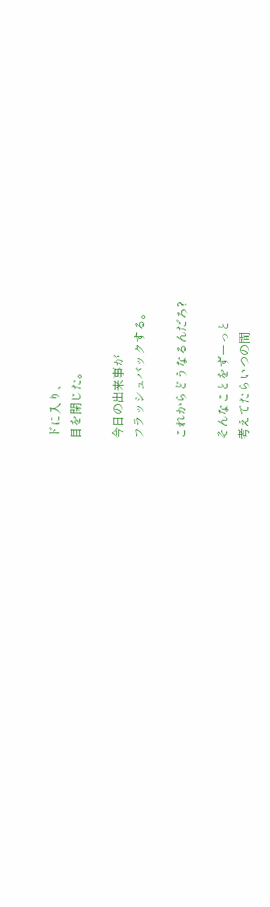ドに入り、
目を閉じた。

今日の出来事が
フラッシュバックする。

これからどうなるんだろ?

そんなことをずーっと
考えてたらいつの間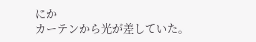にか
カーテンから光が差していた。